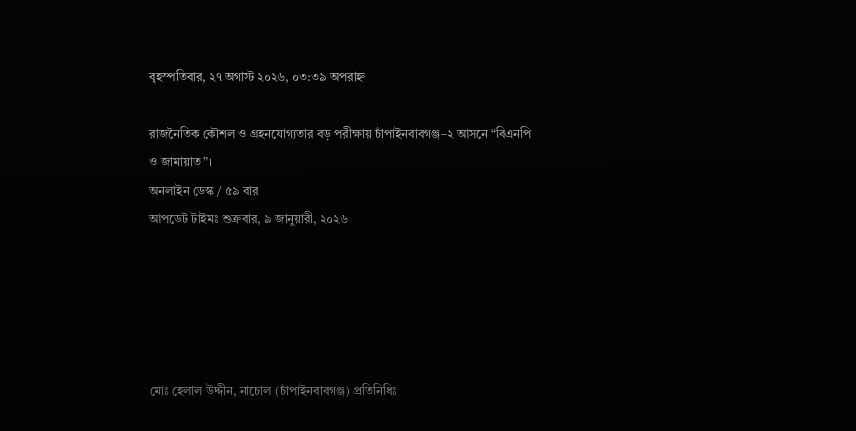বৃহস্পতিবার, ২৭ অগাস্ট ২০২৬, ০৩:৩৯ অপরাহ্ন

রাজনৈতিক কৌশল ও গ্রহনযোগ্যতার বড় পরীক্ষায় চাঁপাইনবাবগঞ্জ–২ আসনে “বিএনপি ও জামায়াত”।
অনলাইন ডেস্ক / ৫৯ বার
আপডেট টাইমঃ শুক্রবার, ৯ জানুয়ারী, ২০২৬





মোঃ হেলাল উদ্দীন, নাচোল (চাঁপাইনবাবগঞ্জ) প্রতিনিধিঃ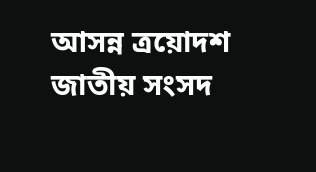আসন্ন ত্রয়োদশ জাতীয় সংসদ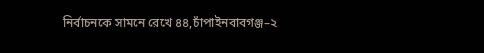নির্বাচনকে সামনে রেখে ৪৪,চাঁপাইনবাবগঞ্জ–২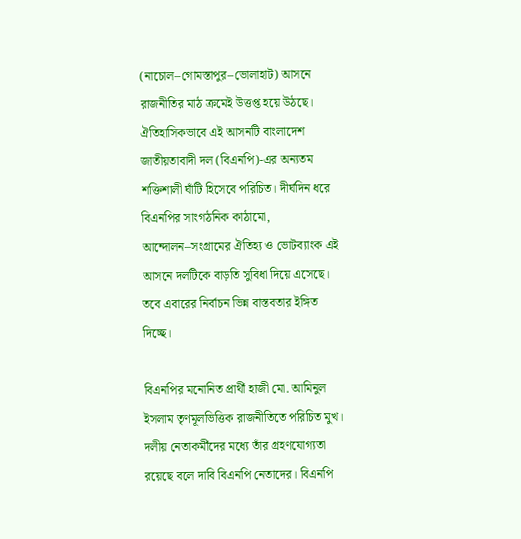(নাচোল–গোমস্তাপুর–ভোলাহাট) আসনে রাজনীতির মাঠ ক্রমেই উত্তপ্ত হয়ে উঠছে। ঐতিহাসিকভাবে এই আসনটি বাংলাদেশ জাতীয়তাবাদী দল (বিএনপি)-এর অন্যতম শক্তিশালী ঘাঁটি হিসেবে পরিচিত। দীর্ঘদিন ধরে বিএনপির সাংগঠনিক কাঠামো, আন্দোলন–সংগ্রামের ঐতিহ্য ও ভোটব্যাংক এই আসনে দলটিকে বাড়তি সুবিধা দিয়ে এসেছে। তবে এবারের নির্বাচন ভিন্ন বাস্তবতার ইঙ্গিত দিচ্ছে।

বিএনপির মনোনিত প্রার্থী হাজী মো. আমিনুল ইসলাম তৃণমূলভিত্তিক রাজনীতিতে পরিচিত মুখ। দলীয় নেতাকর্মীদের মধ্যে তাঁর গ্রহণযোগ্যতা রয়েছে বলে দাবি বিএনপি নেতাদের। বিএনপি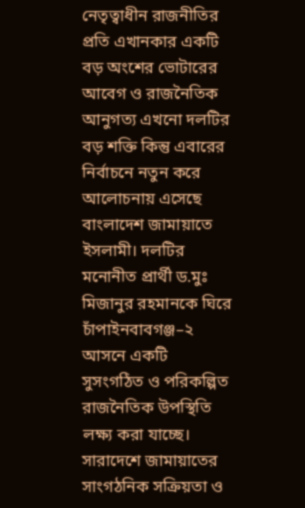নেতৃত্বাধীন রাজনীতির প্রতি এখানকার একটি বড় অংশের ভোটারের আবেগ ও রাজনৈতিক আনুগত্য এখনো দলটির বড় শক্তি কিন্তু এবারের নির্বাচনে নতুন করে আলোচনায় এসেছে বাংলাদেশ জামায়াতে ইসলামী। দলটির মনোনীত প্রার্থী ড.মুঃ মিজানুর রহমানকে ঘিরে চাঁপাইনবাবগঞ্জ–২ আসনে একটি সুসংগঠিত ও পরিকল্পিত রাজনৈতিক উপস্থিতি লক্ষ্য করা যাচ্ছে। সারাদেশে জামায়াতের সাংগঠনিক সক্রিয়তা ও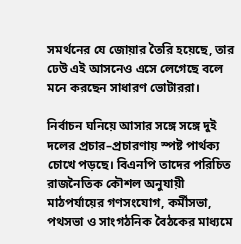সমর্থনের যে জোয়ার তৈরি হয়েছে, তার ঢেউ এই আসনেও এসে লেগেছে বলে মনে করছেন সাধারণ ভোটাররা।

নির্বাচন ঘনিয়ে আসার সঙ্গে সঙ্গে দুই দলের প্রচার–প্রচারণায় স্পষ্ট পার্থক্য চোখে পড়ছে। বিএনপি তাদের পরিচিত রাজনৈতিক কৌশল অনুযায়ী মাঠপর্যায়ের গণসংযোগ, কর্মীসভা, পথসভা ও সাংগঠনিক বৈঠকের মাধ্যমে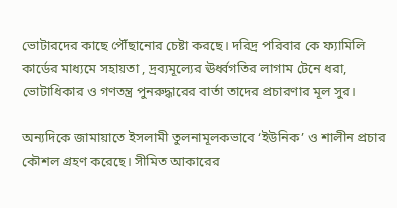ভোটারদের কাছে পৌঁছানোর চেষ্টা করছে। দরিদ্র পরিবার কে ফ্যামিলি কার্ডের মাধ্যমে সহায়তা , দ্রব্যমূল্যের ঊর্ধ্বগতির লাগাম টেনে ধরা, ভোটাধিকার ও গণতন্ত্র পুনরুদ্ধারের বার্তা তাদের প্রচারণার মূল সুর।

অন্যদিকে জামায়াতে ইসলামী তুলনামূলকভাবে ‘ইউনিক’ ও শালীন প্রচার কৌশল গ্রহণ করেছে। সীমিত আকারের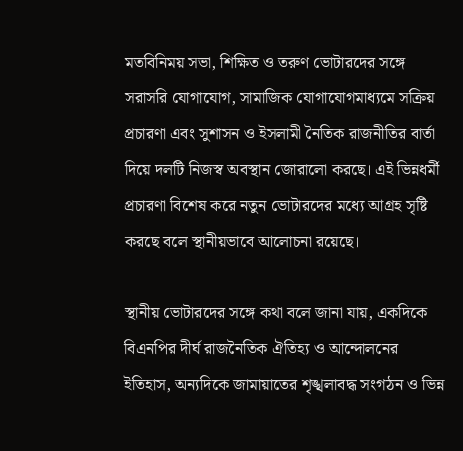মতবিনিময় সভা, শিক্ষিত ও তরুণ ভোটারদের সঙ্গে সরাসরি যোগাযোগ, সামাজিক যোগাযোগমাধ্যমে সক্রিয় প্রচারণা এবং সুশাসন ও ইসলামী নৈতিক রাজনীতির বার্তা দিয়ে দলটি নিজস্ব অবস্থান জোরালো করছে। এই ভিন্নধর্মী প্রচারণা বিশেষ করে নতুন ভোটারদের মধ্যে আগ্রহ সৃষ্টি করছে বলে স্থানীয়ভাবে আলোচনা রয়েছে।

স্থানীয় ভোটারদের সঙ্গে কথা বলে জানা যায়, একদিকে বিএনপির দীর্ঘ রাজনৈতিক ঐতিহ্য ও আন্দোলনের ইতিহাস, অন্যদিকে জামায়াতের শৃঙ্খলাবদ্ধ সংগঠন ও ভিন্ন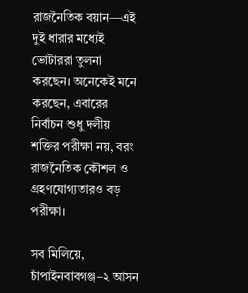রাজনৈতিক বয়ান—এই দুই ধারার মধ্যেই ভোটাররা তুলনা করছেন। অনেকেই মনে করছেন, এবারের নির্বাচন শুধু দলীয় শক্তির পরীক্ষা নয়, বরং রাজনৈতিক কৌশল ও গ্রহণযোগ্যতারও বড় পরীক্ষা।

সব মিলিয়ে, চাঁপাইনবাবগঞ্জ–২ আসন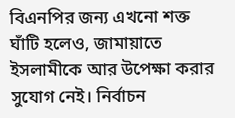বিএনপির জন্য এখনো শক্ত ঘাঁটি হলেও, জামায়াতে ইসলামীকে আর উপেক্ষা করার সুযোগ নেই। নির্বাচন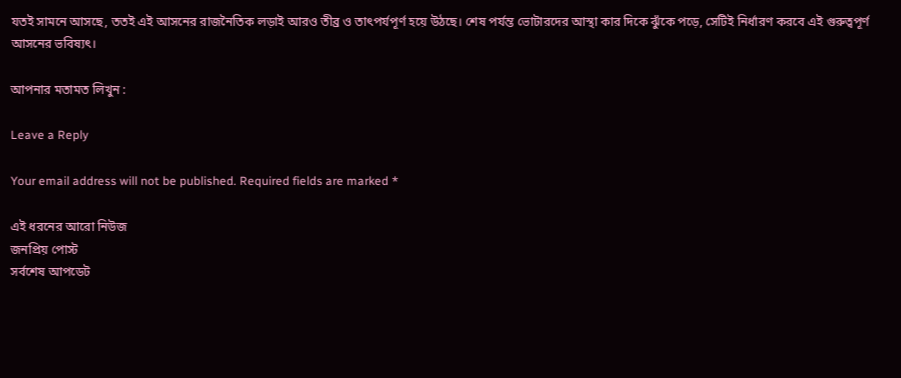যতই সামনে আসছে, ততই এই আসনের রাজনৈতিক লড়াই আরও তীব্র ও তাৎপর্যপূর্ণ হয়ে উঠছে। শেষ পর্যন্ত ভোটারদের আস্থা কার দিকে ঝুঁকে পড়ে, সেটিই নির্ধারণ করবে এই গুরুত্বপূর্ণ আসনের ভবিষ্যৎ।

আপনার মতামত লিখুন :

Leave a Reply

Your email address will not be published. Required fields are marked *

এই ধরনের আরো নিউজ
জনপ্রিয় পোস্ট
সর্বশেষ আপডেট